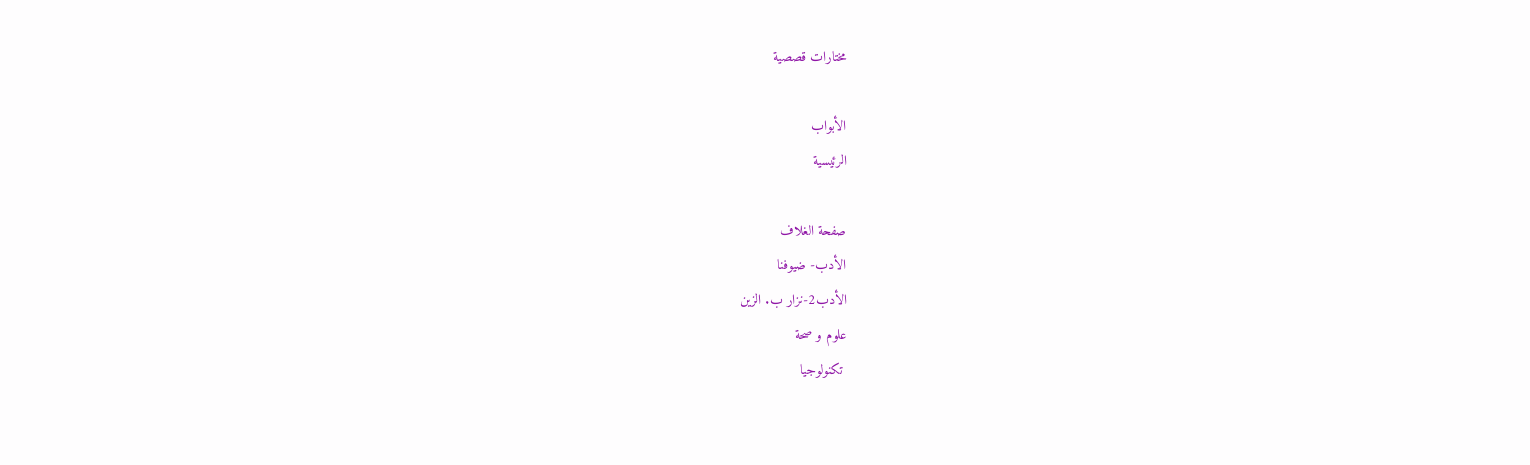مختارات قصصية

الأبواب
الرئيسية

صفحة الغلاف
الأدب- ضيوفنا
الأدب2-نزار ب. الزين
علوم و صحة
 تكنولوجيا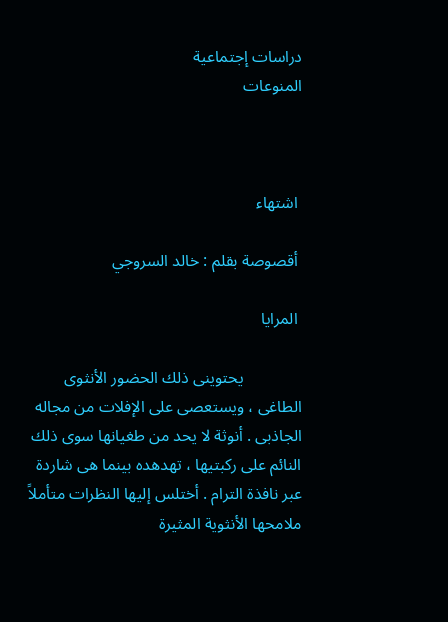دراسات إجتماعية
المنوعات



 اشتهاء

 أقصوصة بقلم : خالد السروجي

 المرايا

              يحتوينى ذلك الحضور الأنثوى الطاغى ، ويستعصى على الإفلات من مجاله الجاذبى . أنوثة لا يحد من طغيانها سوى ذلك النائم على ركبتيها ، تهدهده بينما هى شاردة عبر نافذة الترام . أختلس إليها النظرات متأملاً ملامحها الأنثوية المثيرة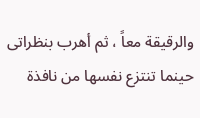والرقيقة معاً ، ثم أهرب بنظراتى حينما تنتزع نفسها من نافذة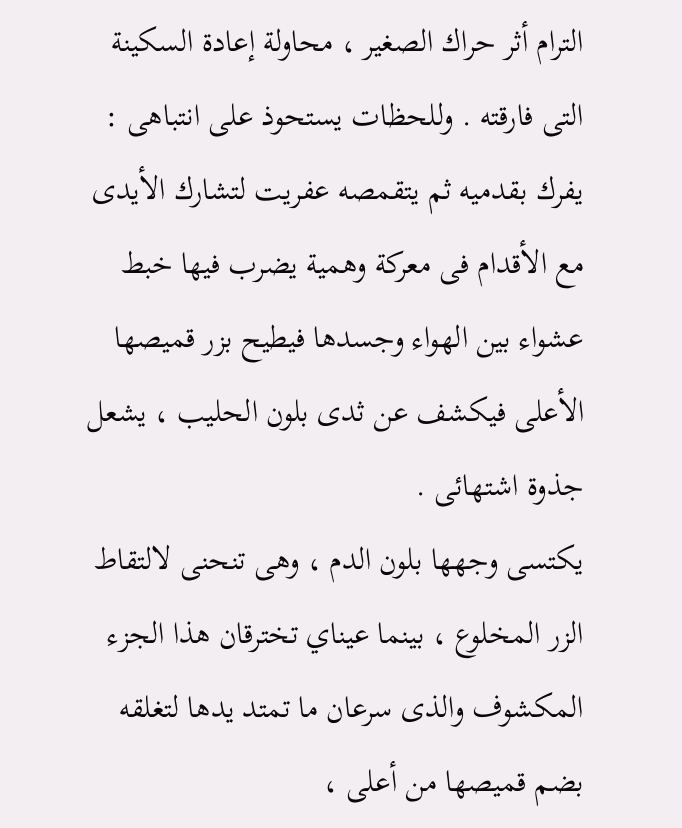الترام أثر حراك الصغير ، محاولة إعادة السكينة التى فارقته . وللحظات يستحوذ على انتباهى : يفرك بقدميه ثم يتقمصه عفريت لتشارك الأيدى مع الأقدام فى معركة وهمية يضرب فيها خبط عشواء بين الهواء وجسدها فيطيح بزر قميصها الأعلى فيكشف عن ثدى بلون الحليب ، يشعل جذوة اشتهائى .
يكتسى وجهها بلون الدم ، وهى تنحنى لالتقاط الزر المخلوع ، بينما عيناي تخترقان هذا الجزء المكشوف والذى سرعان ما تمتد يدها لتغلقه بضم قميصها من أعلى ،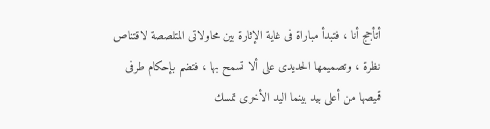أتأجج أنا ، فتبدأ مباراة فى غاية الإثارة بين محاولاتى المتلصصة لاقتناص نظرة ، وتصميمها الحديدى على ألا تسمح بها ، فتضم بإحكام طرفى قميصها من أعلى بيد بينما اليد الأخرى تمسك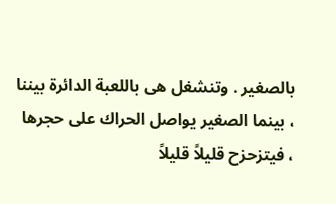بالصغير . وتنشغل هى باللعبة الدائرة بيننا ، بينما الصغير يواصل الحراك على حجرها ، فيتزحزح قليلاً قليلاً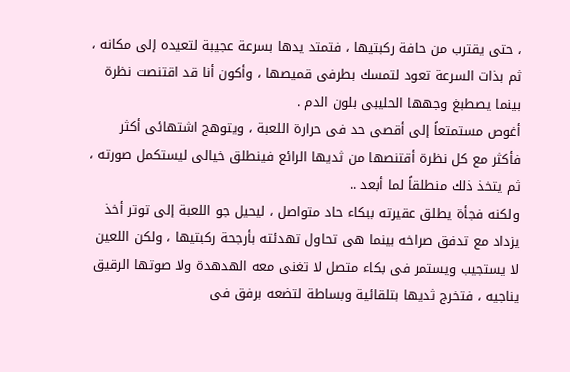، حتى يقترب من حافة ركبتيها ، فتمتد يدها بسرعة عجيبة لتعيده إلى مكانه ، ثم بذات السرعة تعود لتمسك بطرفى قميصها ، وأكون أنا قد اقتنصت نظرة بينما يصطبغ وجهها الحليبى بلون الدم .
أغوص مستمتعاً إلى أقصى حد فى حرارة اللعبة ، ويتوهج اشتهائى أكثر فأكثر مع كل نظرة أقتنصها من ثديها الرائع فينطلق خيالى ليستكمل صورته ، ثم يتخذ ذلك منطلقاً لما أبعد ..
ولكنه فجأة يطلق عقيرته ببكاء حاد متواصل ، ليحيل جو اللعبة إلى توتر أخذ يزداد مع تدفق صراخه بينما هى تحاول تهدئته بأرجحة ركبتيها ، ولكن اللعين لا يستجيب ويستمر فى بكاء متصل لا تغنى معه الهدهدة ولا صوتها الرقيق يناجيه ، فتخرج ثديها بتلقائية وبساطة لتضعه برفق فى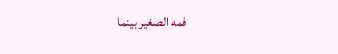فمه الصغير بينما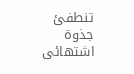تنطفئ جذوة اشتهائى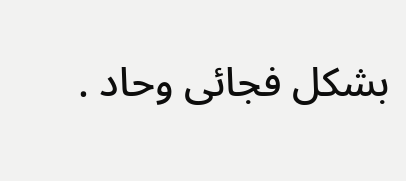بشكل فجائى وحاد .